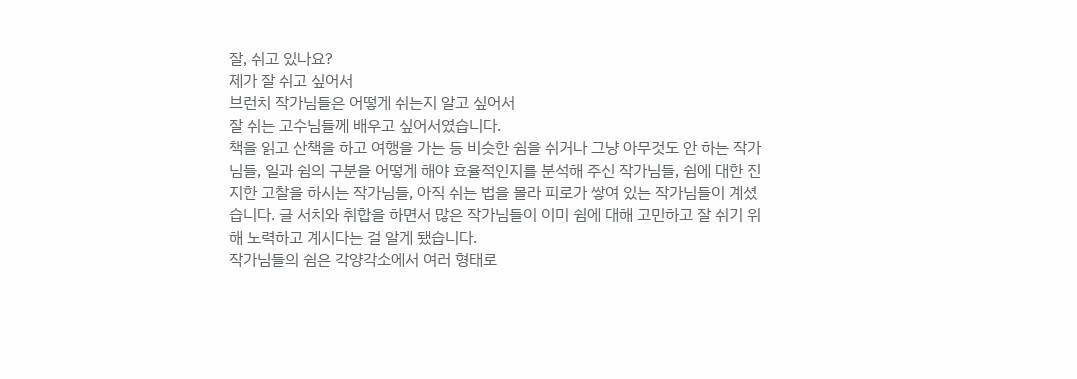잘, 쉬고 있나요?
제가 잘 쉬고 싶어서
브런치 작가님들은 어떻게 쉬는지 알고 싶어서
잘 쉬는 고수님들께 배우고 싶어서였습니다.
책을 읽고 산책을 하고 여행을 가는 등 비슷한 쉼을 쉬거나 그냥 아무것도 안 하는 작가님들, 일과 쉼의 구분을 어떻게 해야 효율적인지를 분석해 주신 작가님들, 쉼에 대한 진지한 고찰을 하시는 작가님들, 아직 쉬는 법을 몰라 피로가 쌓여 있는 작가님들이 계셨습니다. 글 서치와 취합을 하면서 많은 작가님들이 이미 쉼에 대해 고민하고 잘 쉬기 위해 노력하고 계시다는 걸 알게 됐습니다.
작가님들의 쉼은 각양각소에서 여러 형태로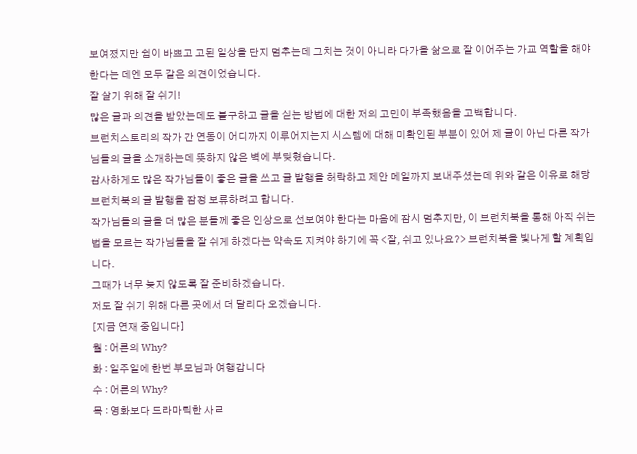보여졌지만 쉼이 바쁘고 고된 일상을 단지 멈추는데 그치는 것이 아니라 다가올 삶으로 잘 이어주는 가교 역할을 해야 한다는 데엔 모두 같은 의견이었습니다.
잘 살기 위해 잘 쉬기!
많은 글과 의견을 받았는데도 불구하고 글을 싣는 방법에 대한 저의 고민이 부족했음을 고백합니다.
브런치스토리의 작가 간 연동이 어디까지 이루어지는지 시스템에 대해 미확인된 부분이 있어 제 글이 아닌 다른 작가님들의 글을 소개하는데 뜻하지 않은 벽에 부딪혔습니다.
감사하게도 많은 작가님들이 좋은 글을 쓰고 글 발행을 허락하고 제안 메일까지 보내주셨는데 위와 같은 이유로 해당 브런치북의 글 발행을 잠정 보류하려고 합니다.
작가님들의 글을 더 많은 분들께 좋은 인상으로 선보여야 한다는 마음에 잠시 멈추지만, 이 브런치북을 통해 아직 쉬는 법을 모르는 작가님들을 잘 쉬게 하겠다는 약속도 지켜야 하기에 꼭 <잘, 쉬고 있나요?> 브런치북을 빛나게 할 계획입니다.
그때가 너무 늦지 않도록 잘 준비하겠습니다.
저도 잘 쉬기 위해 다른 곳에서 더 달리다 오겠습니다.
[지금 연재 중입니다]
월 : 어른의 Why?
화 : 일주일에 한번 부모님과 여행갑니다
수 : 어른의 Why?
목 : 영화보다 드라마틱한 사ㄹ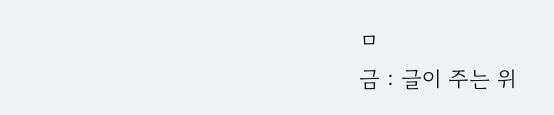ㅁ
금 : 글이 주는 위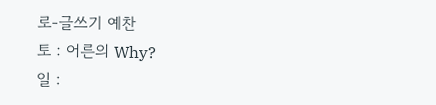로-글쓰기 예찬
토 : 어른의 Why?
일 :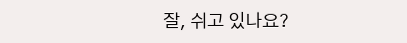잘, 쉬고 있나요?